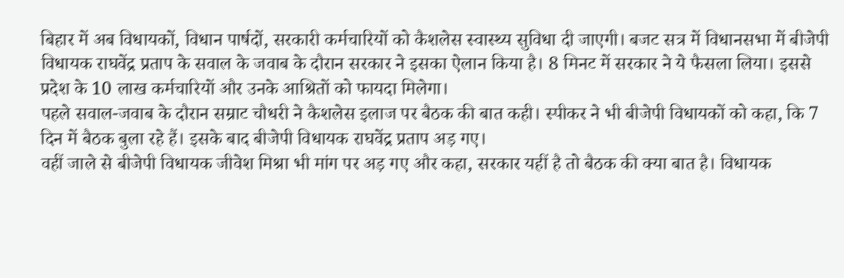बिहार में अब विधायकों, विधान पार्षदों, सरकारी कर्मचारियों को कैशलेस स्वास्थ्य सुविधा दी जाएगी। बजट सत्र में विधानसभा में बीजेपी विधायक राघवेंद्र प्रताप के सवाल के जवाब के दौरान सरकार ने इसका ऐलान किया है। 8 मिनट में सरकार ने ये फैसला लिया। इससे प्रदेश के 10 लाख कर्मचारियों और उनके आश्रितों को फायदा मिलेगा।
पहले सवाल-जवाब के दौरान सम्राट चौधरी ने कैशलेस इलाज पर बैठक की बात कही। स्पीकर ने भी बीजेपी विधायकों को कहा, कि 7 दिन में बैठक बुला रहे हैं। इसके बाद बीजेपी विधायक राघवेंद्र प्रताप अड़ गए।
वहीं जाले से बीजेपी विधायक जीवेश मिश्रा भी मांग पर अड़ गए और कहा, सरकार यहीं है तो बैठक की क्या बात है। विधायक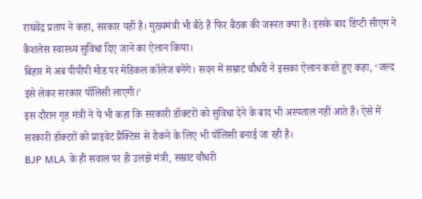राघवेंद्र प्रताप ने कहा, सरकार यहीं है। मुख्यमंत्री भी बैठे हैं फिर बैठक की जरूरत क्या है। इसके बाद डिप्टी सीएम ने कैशलेस स्वास्थ्य सुविधा दिए जाने का ऐलान किया।
बिहार में अब पीपीपी मोड पर मेडिकल कॉलेज बनेंगे। सदन में सम्राट चौधरी ने इसका ऐलान करते हुए कहा, ‘जल्द इसे लेकर सरकार पॉलिसी लाएगी।’
इस दौरान गृह मंत्री ने ये भी कहा कि सरकारी डॉक्टरों को सुविधा देने के बाद भी अस्पताल नहीं आते हैं। ऐसे में सरकारी डॉक्टरों को प्राइवेट प्रैक्टिस से रोकने के लिए भी पॉलिसी बनाई जा रही है।
BJP MLA के ही सवाल पर ही उलझे मंत्री, सम्राट चौधरी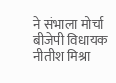ने संभाला मोर्चा
बीजेपी विधायक नीतीश मिश्रा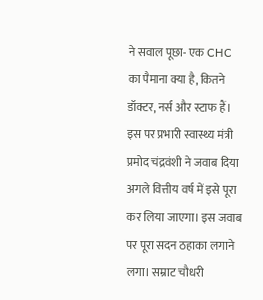ने सवाल पूछा- एक CHC का पैमाना क्या है, कितने डॉक्टर, नर्स और स्टाफ हैं।
इस पर प्रभारी स्वास्थ्य मंत्री प्रमोद चंद्रवंशी ने जवाब दिया अगले वित्तीय वर्ष में इसे पूरा कर लिया जाएगा। इस जवाब पर पूरा सदन ठहाका लगाने लगा। सम्राट चौधरी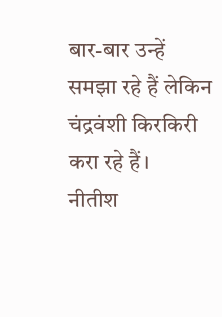बार-बार उन्हें समझा रहे हैं लेकिन चंद्रवंशी किरकिरी करा रहे हैं।
नीतीश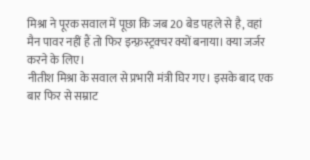मिश्रा ने पूरक सवाल में पूछा कि जब 20 बेड पहले से है, वहां मैन पावर नहीं हैं तो फिर इन्फ़्रस्ट्रक्चर क्यों बनाया। क्या जर्जर करने के लिए।
नीतीश मिश्रा के सवाल से प्रभारी मंत्री घिर गए। इसके बाद एक बार फिर से सम्राट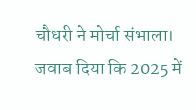चौधरी ने मोर्चा संभाला। जवाब दिया कि 2025 में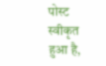पोस्ट स्वीकृत हुआ है,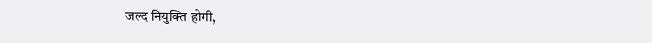जल्द नियुक्ति होगी,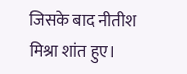जिसके बाद नीतीश मिश्रा शांत हुए।